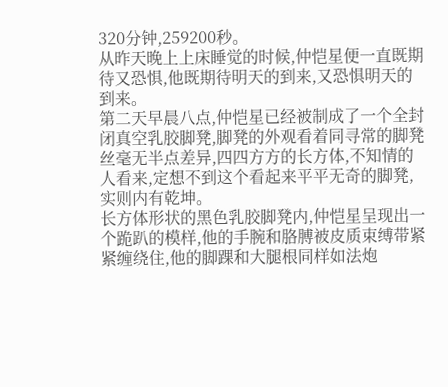320分钟,259200秒。
从昨天晚上上床睡觉的时候,仲恺星便一直既期待又恐惧,他既期待明天的到来,又恐惧明天的到来。
第二天早晨八点,仲恺星已经被制成了一个全封闭真空乳胶脚凳,脚凳的外观看着同寻常的脚凳丝毫无半点差异,四四方方的长方体,不知情的人看来,定想不到这个看起来平平无奇的脚凳,实则内有乾坤。
长方体形状的黑色乳胶脚凳内,仲恺星呈现出一个跪趴的模样,他的手腕和胳膊被皮质束缚带紧紧缠绕住,他的脚踝和大腿根同样如法炮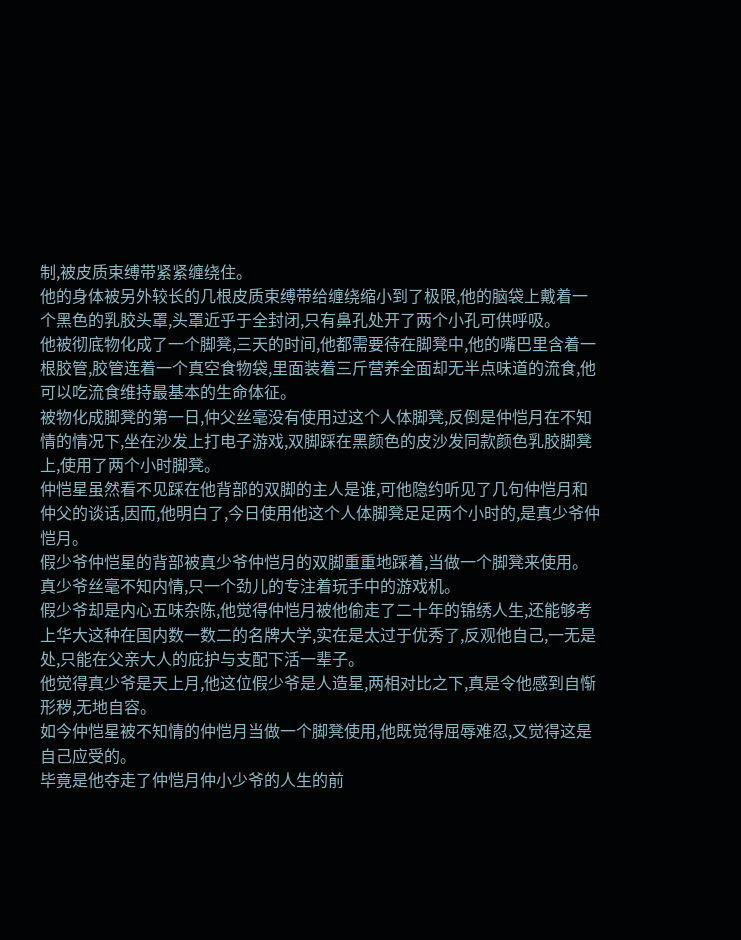制,被皮质束缚带紧紧缠绕住。
他的身体被另外较长的几根皮质束缚带给缠绕缩小到了极限,他的脑袋上戴着一个黑色的乳胶头罩,头罩近乎于全封闭,只有鼻孔处开了两个小孔可供呼吸。
他被彻底物化成了一个脚凳,三天的时间,他都需要待在脚凳中,他的嘴巴里含着一根胶管,胶管连着一个真空食物袋,里面装着三斤营养全面却无半点味道的流食,他可以吃流食维持最基本的生命体征。
被物化成脚凳的第一日,仲父丝毫没有使用过这个人体脚凳,反倒是仲恺月在不知情的情况下,坐在沙发上打电子游戏,双脚踩在黑颜色的皮沙发同款颜色乳胶脚凳上,使用了两个小时脚凳。
仲恺星虽然看不见踩在他背部的双脚的主人是谁,可他隐约听见了几句仲恺月和仲父的谈话,因而,他明白了,今日使用他这个人体脚凳足足两个小时的,是真少爷仲恺月。
假少爷仲恺星的背部被真少爷仲恺月的双脚重重地踩着,当做一个脚凳来使用。
真少爷丝毫不知内情,只一个劲儿的专注着玩手中的游戏机。
假少爷却是内心五味杂陈,他觉得仲恺月被他偷走了二十年的锦绣人生,还能够考上华大这种在国内数一数二的名牌大学,实在是太过于优秀了,反观他自己,一无是处,只能在父亲大人的庇护与支配下活一辈子。
他觉得真少爷是天上月,他这位假少爷是人造星,两相对比之下,真是令他感到自惭形秽,无地自容。
如今仲恺星被不知情的仲恺月当做一个脚凳使用,他既觉得屈辱难忍,又觉得这是自己应受的。
毕竟是他夺走了仲恺月仲小少爷的人生的前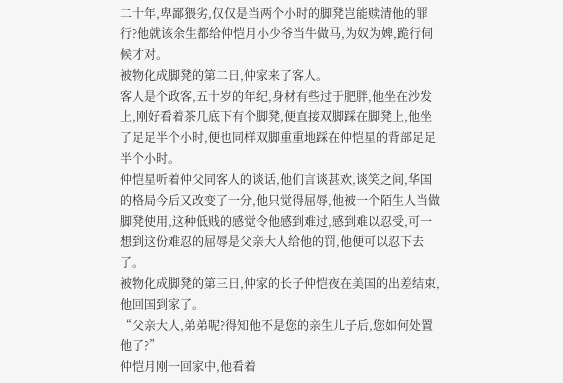二十年,卑鄙猥劣,仅仅是当两个小时的脚凳岂能赎清他的罪行?他就该余生都给仲恺月小少爷当牛做马,为奴为婢,跪行伺候才对。
被物化成脚凳的第二日,仲家来了客人。
客人是个政客,五十岁的年纪,身材有些过于肥胖,他坐在沙发上,刚好看着茶几底下有个脚凳,便直接双脚踩在脚凳上,他坐了足足半个小时,便也同样双脚重重地踩在仲恺星的背部足足半个小时。
仲恺星听着仲父同客人的谈话,他们言谈甚欢,谈笑之间,华国的格局今后又改变了一分,他只觉得屈辱,他被一个陌生人当做脚凳使用,这种低贱的感觉令他感到难过,感到难以忍受,可一想到这份难忍的屈辱是父亲大人给他的罚,他便可以忍下去了。
被物化成脚凳的第三日,仲家的长子仲恺夜在美国的出差结束,他回国到家了。
“父亲大人,弟弟呢?得知他不是您的亲生儿子后,您如何处置他了?”
仲恺月刚一回家中,他看着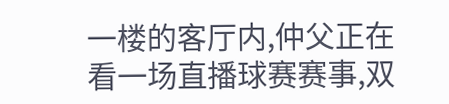一楼的客厅内,仲父正在看一场直播球赛赛事,双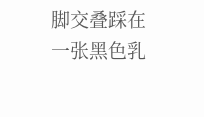脚交叠踩在一张黑色乳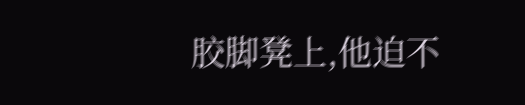胶脚凳上,他迫不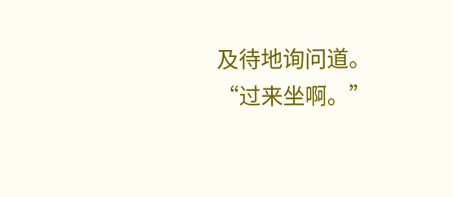及待地询问道。
“过来坐啊。”